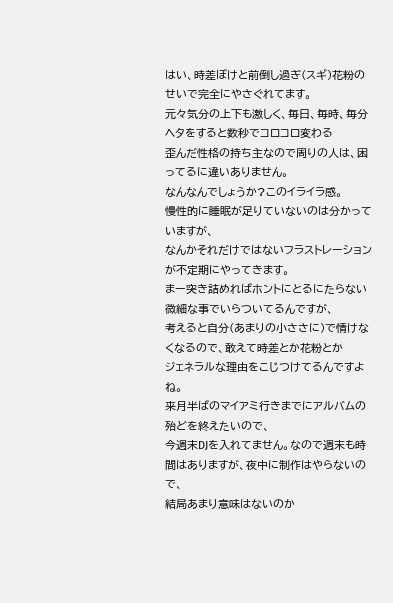はい、時差ぼけと前倒し過ぎ(スギ)花粉のせいで完全にやさぐれてます。
元々気分の上下も激しく、毎日、毎時、毎分ヘタをすると数秒でコロコロ変わる
歪んだ性格の持ち主なので周りの人は、困ってるに違いありません。
なんなんでしょうか?このイライラ感。
慢性的に睡眠が足りていないのは分かっていますが、
なんかそれだけではないフラストレーションが不定期にやってきます。
まー突き詰めればホントにとるにたらない微細な事でいらついてるんですが、
考えると自分(あまりの小ささに)で情けなくなるので、敢えて時差とか花粉とか
ジェネラルな理由をこじつけてるんですよね。
来月半ばのマイアミ行きまでにアルバムの殆どを終えたいので、
今週末DJを入れてません。なので週末も時間はありますが、夜中に制作はやらないので、
結局あまり意味はないのか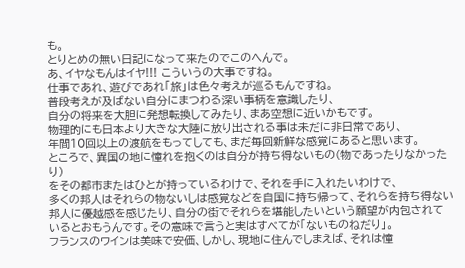も。
とりとめの無い日記になって来たのでこのへんで。
あ、イヤなもんはイヤ!!! こういうの大事ですね。
仕事であれ、遊びであれ「旅」は色々考えが巡るもんですね。
普段考えが及ばない自分にまつわる深い事柄を意識したり、
自分の将来を大胆に発想転換してみたり、まあ空想に近いかもです。
物理的にも日本より大きな大陸に放り出される事は未だに非日常であり、
年間10回以上の渡航をもってしても、まだ毎回新鮮な感覚にあると思います。
ところで、異国の地に憧れを抱くのは自分が持ち得ないもの(物であったりなかったり)
をその都市またはひとが持っているわけで、それを手に入れたいわけで、
多くの邦人はそれらの物ないしは感覚などを自国に持ち帰って、それらを持ち得ない
邦人に優越感を感じたり、自分の街でそれらを堪能したいという願望が内包されて
いるとおもうんです。その意味で言うと実はすべてが「ないものねだり」。
フランスのワインは美味で安価、しかし、現地に住んでしまえば、それは憧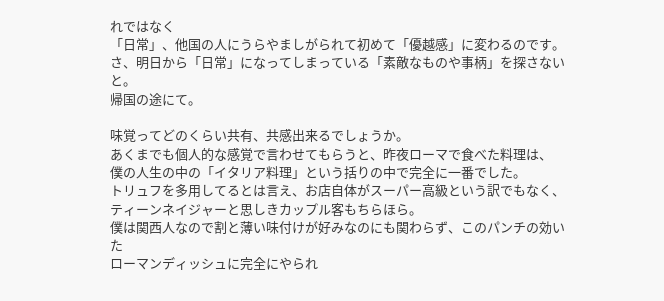れではなく
「日常」、他国の人にうらやましがられて初めて「優越感」に変わるのです。
さ、明日から「日常」になってしまっている「素敵なものや事柄」を探さないと。
帰国の途にて。

味覚ってどのくらい共有、共感出来るでしょうか。
あくまでも個人的な感覚で言わせてもらうと、昨夜ローマで食べた料理は、
僕の人生の中の「イタリア料理」という括りの中で完全に一番でした。
トリュフを多用してるとは言え、お店自体がスーパー高級という訳でもなく、
ティーンネイジャーと思しきカップル客もちらほら。
僕は関西人なので割と薄い味付けが好みなのにも関わらず、このパンチの効いた
ローマンディッシュに完全にやられ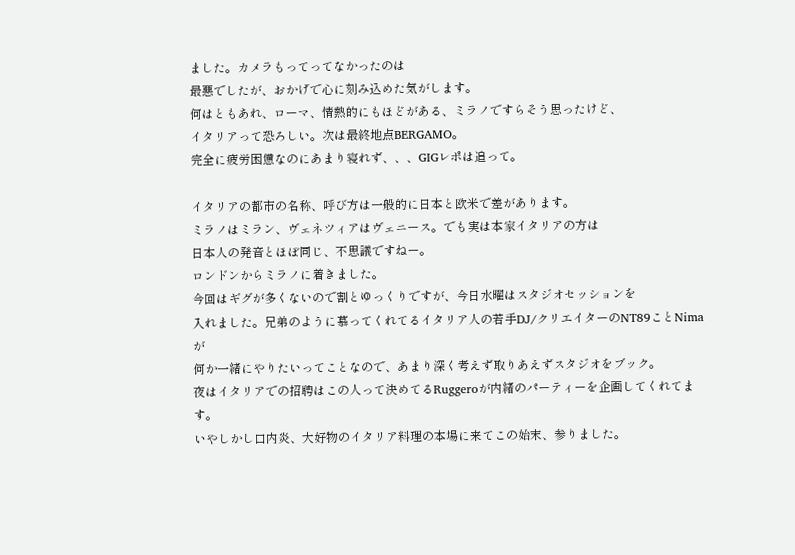ました。カメラもってってなかったのは
最悪でしたが、おかげで心に刻み込めた気がします。
何はともあれ、ローマ、情熱的にもほどがある、ミラノですらそう思ったけど、
イタリアって恐ろしい。次は最終地点BERGAMO。
完全に疲労困憊なのにあまり寝れず、、、GIGレポは追って。

イタリアの都市の名称、呼び方は一般的に日本と欧米で差があります。
ミラノはミラン、ヴェネツィアはヴェニース。でも実は本家イタリアの方は
日本人の発音とほぼ同じ、不思議ですねー。
ロンドンからミラノに着きました。
今回はギグが多くないので割とゆっくりですが、今日水曜はスタジオセッションを
入れました。兄弟のように慕ってくれてるイタリア人の若手DJ/クリエイターのNT89ことNimaが
何か一緒にやりたいってことなので、あまり深く考えず取りあえずスタジオをブック。
夜はイタリアでの招聘はこの人って決めてるRuggeroが内緒のパーティーを企画してくれてます。
いやしかし口内炎、大好物のイタリア料理の本場に来てこの始末、参りました。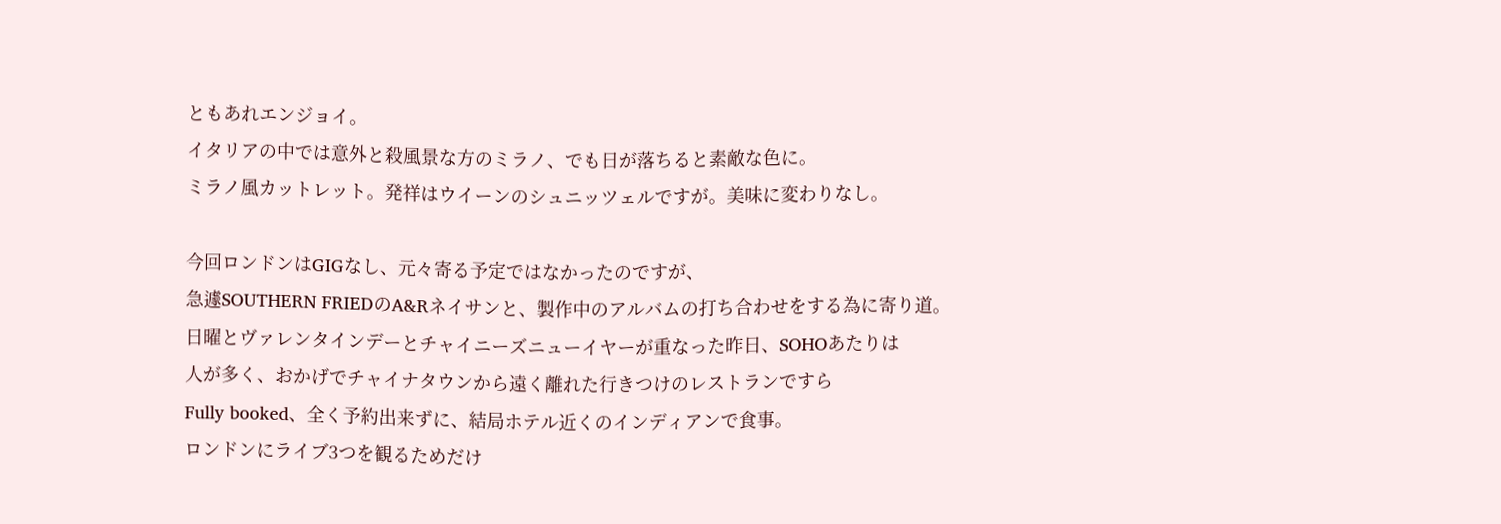ともあれエンジョイ。
イタリアの中では意外と殺風景な方のミラノ、でも日が落ちると素敵な色に。
ミラノ風カットレット。発祥はウイーンのシュニッツェルですが。美味に変わりなし。

今回ロンドンはGIGなし、元々寄る予定ではなかったのですが、
急遽SOUTHERN FRIEDのA&Rネイサンと、製作中のアルバムの打ち合わせをする為に寄り道。
日曜とヴァレンタインデーとチャイニーズニューイヤーが重なった昨日、SOHOあたりは
人が多く、おかげでチャイナタウンから遠く離れた行きつけのレストランですら
Fully booked、全く予約出来ずに、結局ホテル近くのインディアンで食事。
ロンドンにライブ3つを観るためだけ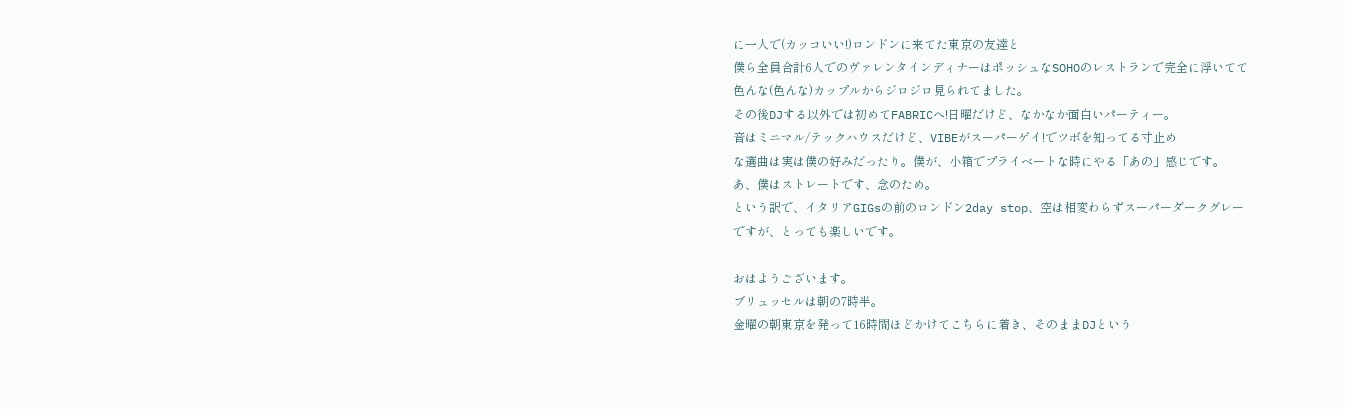に一人で(カッコいい!)ロンドンに来てた東京の友達と
僕ら全員合計6人でのヴァレンタインディナーはポッシュなSOHOのレストランで完全に浮いてて
色んな(色んな)カップルからジロジロ見られてました。
その後DJする以外では初めてFABRICへ!日曜だけど、なかなか面白いパーティー。
音はミニマル/テックハウスだけど、VIBEがスーパーゲイ!でツボを知ってる寸止め
な選曲は実は僕の好みだったり。僕が、小箱でプライベートな時にやる「あの」感じです。
あ、僕はストレートです、念のため。
という訳で、イタリアGIGsの前のロンドン2day stop、空は相変わらずスーパーダークグレー
ですが、とっても楽しいです。

おはようございます。
ブリュッセルは朝の7時半。
金曜の朝東京を発って16時間ほどかけてこちらに着き、そのままDJという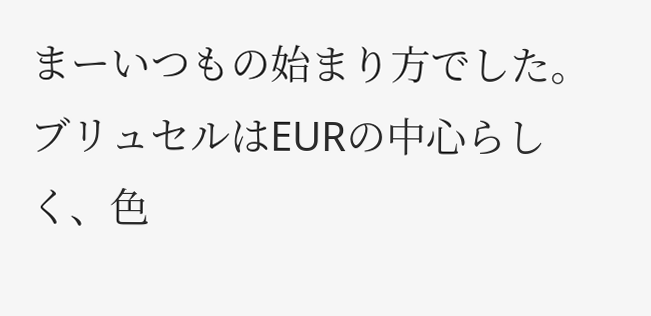まーいつもの始まり方でした。
ブリュセルはEURの中心らしく、色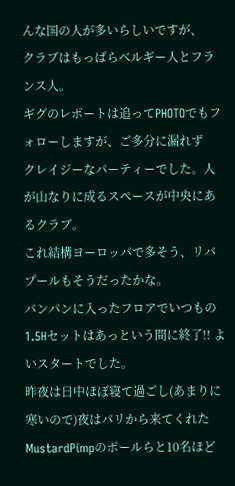んな国の人が多いらしいですが、
クラブはもっぱらベルギー人とフランス人。
ギグのレポートは追ってPHOTOでもフォローしますが、ご多分に漏れず
クレイジーなパーティーでした。人が山なりに成るスペースが中央にあるクラブ。
これ結構ヨーロッパで多そう、リバプールもそうだったかな。
パンパンに入ったフロアでいつもの1.5Hセットはあっという間に終了!! よいスタートでした。
昨夜は日中ほぼ寝て過ごし(あまりに寒いので)夜はパリから来てくれた
MustardPimpのポールらと10名ほど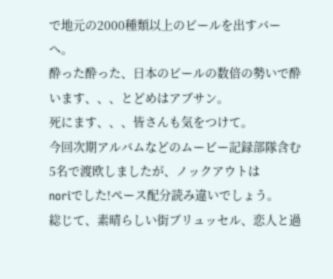で地元の2000種類以上のビールを出すバーへ。
酔った酔った、日本のビールの数倍の勢いで酔います、、、とどめはアブサン。
死にます、、、皆さんも気をつけて。
今回次期アルバムなどのムービー記録部隊含む5名で渡欧しましたが、ノックアウトは
noriでした!ペース配分読み違いでしょう。
総じて、素晴らしい街ブリュッセル、恋人と過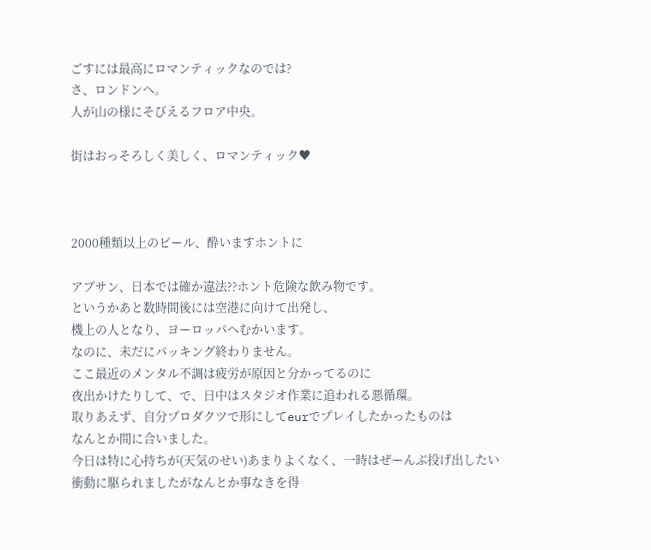ごすには最高にロマンティックなのでは?
さ、ロンドンへ。
人が山の様にそびえるフロア中央。

街はおっそろしく美しく、ロマンティック♥



2000種類以上のビール、酔いますホントに

アブサン、日本では確か違法??ホント危険な飲み物です。
というかあと数時間後には空港に向けて出発し、
機上の人となり、ヨーロッパへむかいます。
なのに、未だにパッキング終わりません。
ここ最近のメンタル不調は疲労が原因と分かってるのに
夜出かけたりして、で、日中はスタジオ作業に追われる悪循環。
取りあえず、自分プロダクツで形にしてeurでプレイしたかったものは
なんとか間に合いました。
今日は特に心持ちが(天気のせい)あまりよくなく、一時はぜーんぶ投げ出したい
衝動に駆られましたがなんとか事なきを得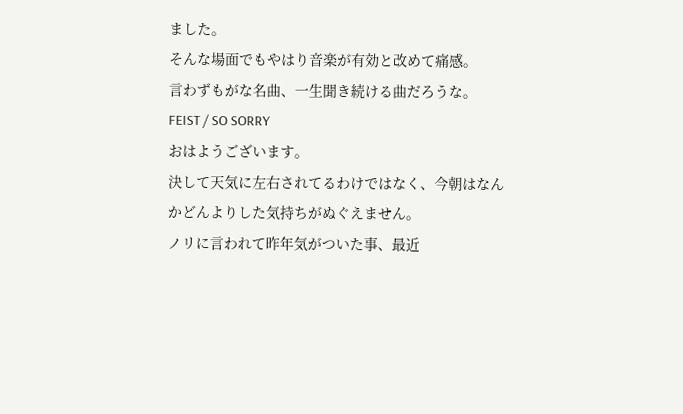ました。
そんな場面でもやはり音楽が有効と改めて痛感。
言わずもがな名曲、一生聞き続ける曲だろうな。
FEIST / SO SORRY
おはようございます。
決して天気に左右されてるわけではなく、今朝はなんかどんよりした気持ちがぬぐえません。
ノリに言われて昨年気がついた事、最近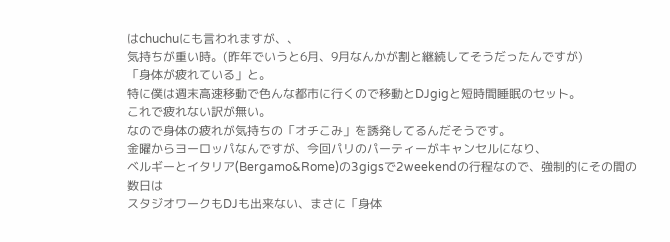はchuchuにも言われますが、、
気持ちが重い時。(昨年でいうと6月、9月なんかが割と継続してそうだったんですが)
「身体が疲れている」と。
特に僕は週末高速移動で色んな都市に行くので移動とDJgigと短時間睡眠のセット。
これで疲れない訳が無い。
なので身体の疲れが気持ちの「オチこみ」を誘発してるんだそうです。
金曜からヨーロッパなんですが、今回パリのパーティーがキャンセルになり、
ベルギーとイタリア(Bergamo&Rome)の3gigsで2weekendの行程なので、強制的にその間の数日は
スタジオワークもDJも出来ない、まさに「身体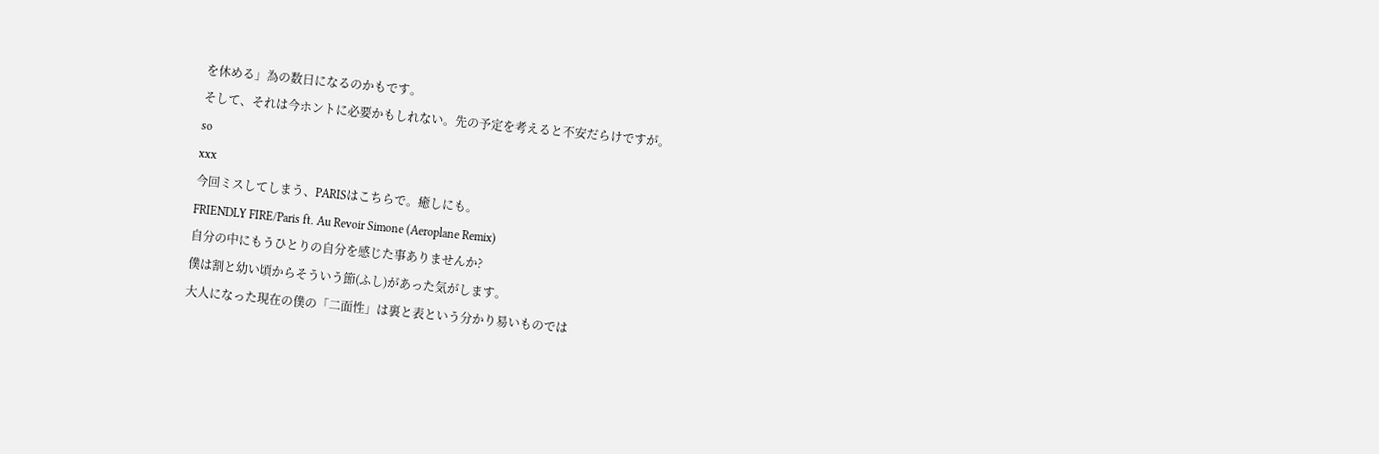を休める」為の数日になるのかもです。
そして、それは今ホントに必要かもしれない。先の予定を考えると不安だらけですが。
so
xxx
今回ミスしてしまう、PARISはこちらで。癒しにも。
FRIENDLY FIRE/Paris ft. Au Revoir Simone (Aeroplane Remix)
自分の中にもうひとりの自分を感じた事ありませんか?
僕は割と幼い頃からそういう節(ふし)があった気がします。
大人になった現在の僕の「二面性」は裏と表という分かり易いものでは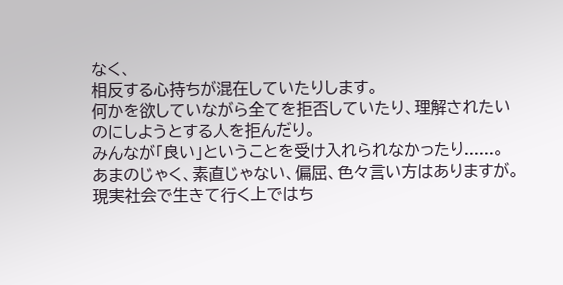なく、
相反する心持ちが混在していたりします。
何かを欲していながら全てを拒否していたり、理解されたいのにしようとする人を拒んだり。
みんなが「良い」ということを受け入れられなかったり......。
あまのじゃく、素直じゃない、偏屈、色々言い方はありますが。現実社会で生きて行く上ではち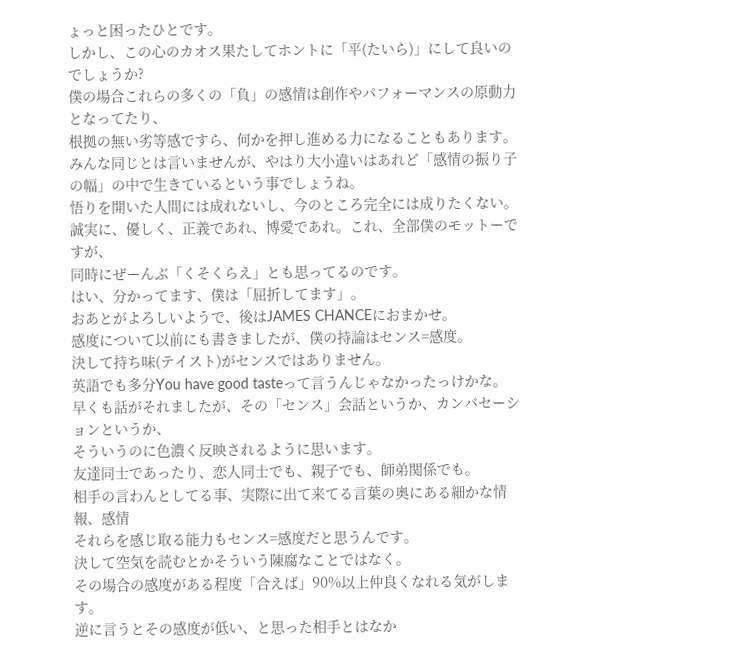ょっと困ったひとです。
しかし、この心のカオス果たしてホントに「平(たいら)」にして良いのでしょうか?
僕の場合これらの多くの「負」の感情は創作やパフォーマンスの原動力となってたり、
根拠の無い劣等感ですら、何かを押し進める力になることもあります。
みんな同じとは言いませんが、やはり大小違いはあれど「感情の振り子の幅」の中で生きているという事でしょうね。
悟りを開いた人間には成れないし、今のところ完全には成りたくない。
誠実に、優しく、正義であれ、博愛であれ。これ、全部僕のモットーですが、
同時にぜーんぶ「くそくらえ」とも思ってるのです。
はい、分かってます、僕は「屈折してます」。
おあとがよろしいようで、後はJAMES CHANCEにおまかせ。
感度について以前にも書きましたが、僕の持論はセンス=感度。
決して持ち味(テイスト)がセンスではありません。
英語でも多分You have good tasteって言うんじゃなかったっけかな。
早くも話がそれましたが、その「センス」会話というか、カンバセーションというか、
そういうのに色濃く反映されるように思います。
友達同士であったり、恋人同士でも、親子でも、師弟関係でも。
相手の言わんとしてる事、実際に出て来てる言葉の奥にある細かな情報、感情
それらを感じ取る能力もセンス=感度だと思うんです。
決して空気を読むとかそういう陳腐なことではなく。
その場合の感度がある程度「合えば」90%以上仲良くなれる気がします。
逆に言うとその感度が低い、と思った相手とはなか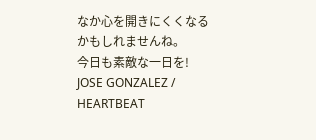なか心を開きにくくなるかもしれませんね。
今日も素敵な一日を!
JOSE GONZALEZ / HEARTBEAT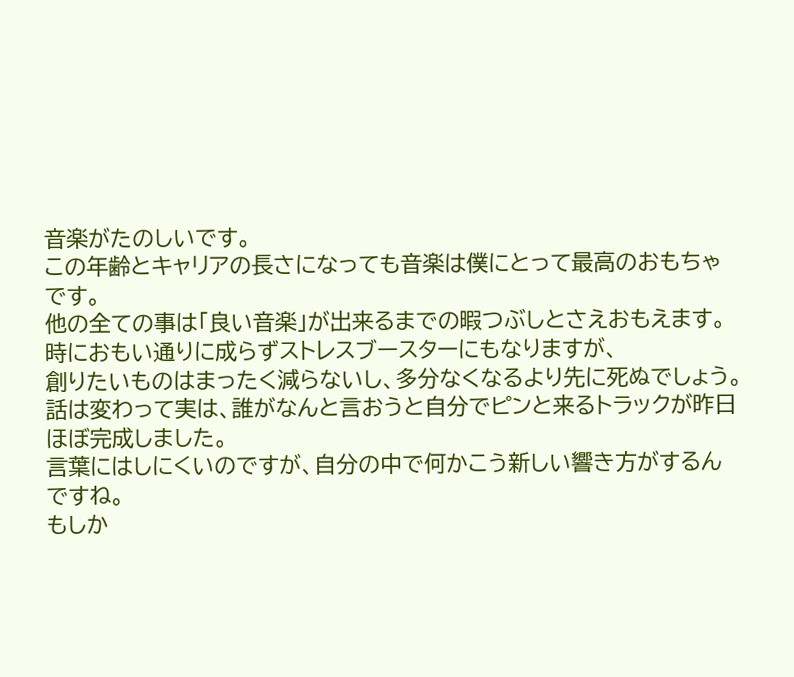音楽がたのしいです。
この年齢とキャリアの長さになっても音楽は僕にとって最高のおもちゃです。
他の全ての事は「良い音楽」が出来るまでの暇つぶしとさえおもえます。
時におもい通りに成らずストレスブースターにもなりますが、
創りたいものはまったく減らないし、多分なくなるより先に死ぬでしょう。
話は変わって実は、誰がなんと言おうと自分でピンと来るトラックが昨日ほぼ完成しました。
言葉にはしにくいのですが、自分の中で何かこう新しい響き方がするんですね。
もしか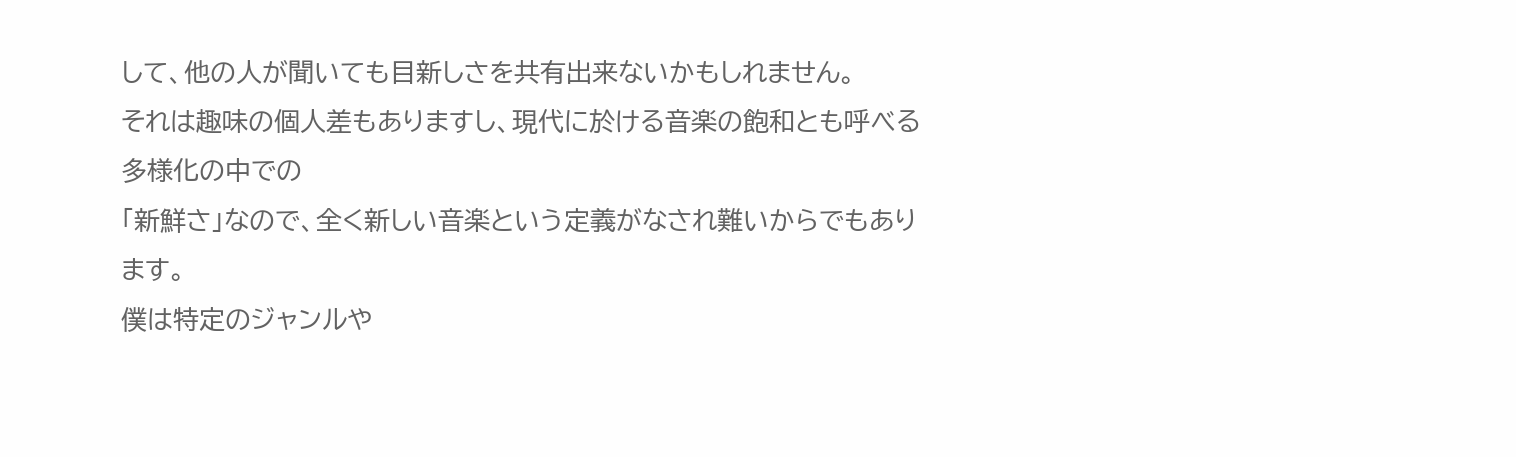して、他の人が聞いても目新しさを共有出来ないかもしれません。
それは趣味の個人差もありますし、現代に於ける音楽の飽和とも呼べる多様化の中での
「新鮮さ」なので、全く新しい音楽という定義がなされ難いからでもあります。
僕は特定のジャンルや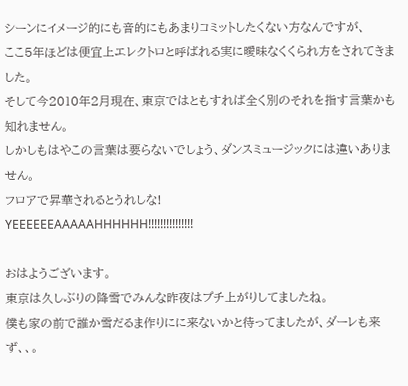シーンにイメージ的にも音的にもあまりコミットしたくない方なんですが、
ここ5年ほどは便宜上エレクトロと呼ばれる実に曖昧なくくられ方をされてきました。
そして今2010年2月現在、東京ではともすれば全く別のそれを指す言葉かも知れません。
しかしもはやこの言葉は要らないでしょう、ダンスミュージックには違いありません。
フロアで昇華されるとうれしな!
YEEEEEEAAAAAHHHHHH!!!!!!!!!!!!!!!

おはようございます。
東京は久しぶりの降雪でみんな昨夜はプチ上がりしてましたね。
僕も家の前で誰か雪だるま作りにに来ないかと待ってましたが、ダーレも来ず、、。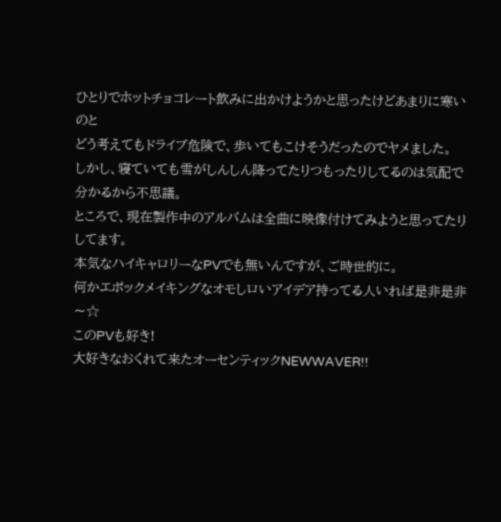ひとりでホットチョコレート飲みに出かけようかと思ったけどあまりに寒いのと
どう考えてもドライブ危険で、歩いてもこけそうだったのでヤメました。
しかし、寝ていても雪がしんしん降ってたりつもったりしてるのは気配で分かるから不思議。
ところで、現在製作中のアルバムは全曲に映像付けてみようと思ってたりしてます。
本気なハイキャロリーなPVでも無いんですが、ご時世的に。
何かエポックメイキングなオモしロいアイデア持ってる人いれば是非是非〜☆
このPVも好き!
大好きなおくれて来たオーセンティックNEWWAVER!!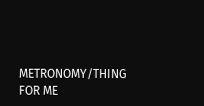METRONOMY/THING FOR ME